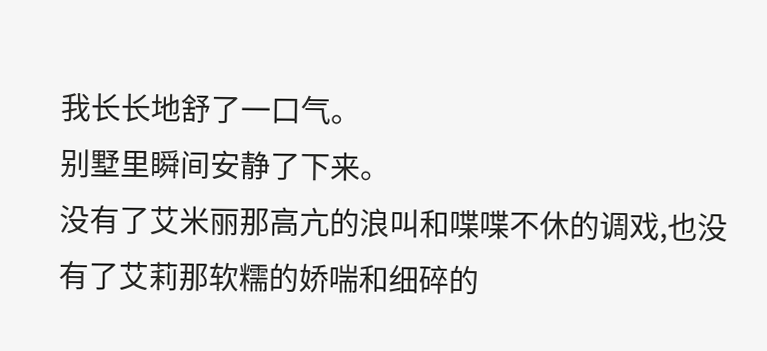我长长地舒了一口气。
别墅里瞬间安静了下来。
没有了艾米丽那高亢的浪叫和喋喋不休的调戏,也没有了艾莉那软糯的娇喘和细碎的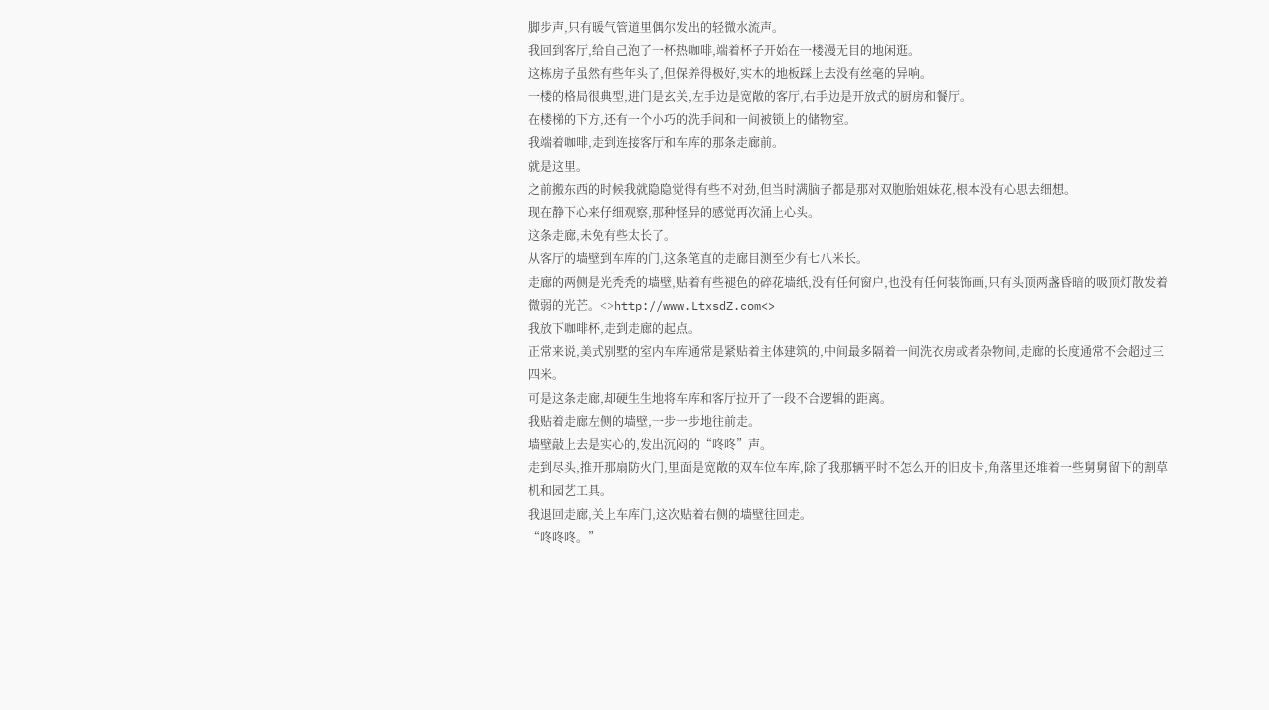脚步声,只有暖气管道里偶尔发出的轻微水流声。
我回到客厅,给自己泡了一杯热咖啡,端着杯子开始在一楼漫无目的地闲逛。
这栋房子虽然有些年头了,但保养得极好,实木的地板踩上去没有丝毫的异响。
一楼的格局很典型,进门是玄关,左手边是宽敞的客厅,右手边是开放式的厨房和餐厅。
在楼梯的下方,还有一个小巧的洗手间和一间被锁上的储物室。
我端着咖啡,走到连接客厅和车库的那条走廊前。
就是这里。
之前搬东西的时候我就隐隐觉得有些不对劲,但当时满脑子都是那对双胞胎姐妹花,根本没有心思去细想。
现在静下心来仔细观察,那种怪异的感觉再次涌上心头。
这条走廊,未免有些太长了。
从客厅的墙壁到车库的门,这条笔直的走廊目测至少有七八米长。
走廊的两侧是光秃秃的墙壁,贴着有些褪色的碎花墙纸,没有任何窗户,也没有任何装饰画,只有头顶两盏昏暗的吸顶灯散发着微弱的光芒。<>http://www.LtxsdZ.com<>
我放下咖啡杯,走到走廊的起点。
正常来说,美式别墅的室内车库通常是紧贴着主体建筑的,中间最多隔着一间洗衣房或者杂物间,走廊的长度通常不会超过三四米。
可是这条走廊,却硬生生地将车库和客厅拉开了一段不合逻辑的距离。
我贴着走廊左侧的墙壁,一步一步地往前走。
墙壁敲上去是实心的,发出沉闷的“咚咚”声。
走到尽头,推开那扇防火门,里面是宽敞的双车位车库,除了我那辆平时不怎么开的旧皮卡,角落里还堆着一些舅舅留下的割草机和园艺工具。
我退回走廊,关上车库门,这次贴着右侧的墙壁往回走。
“咚咚咚。”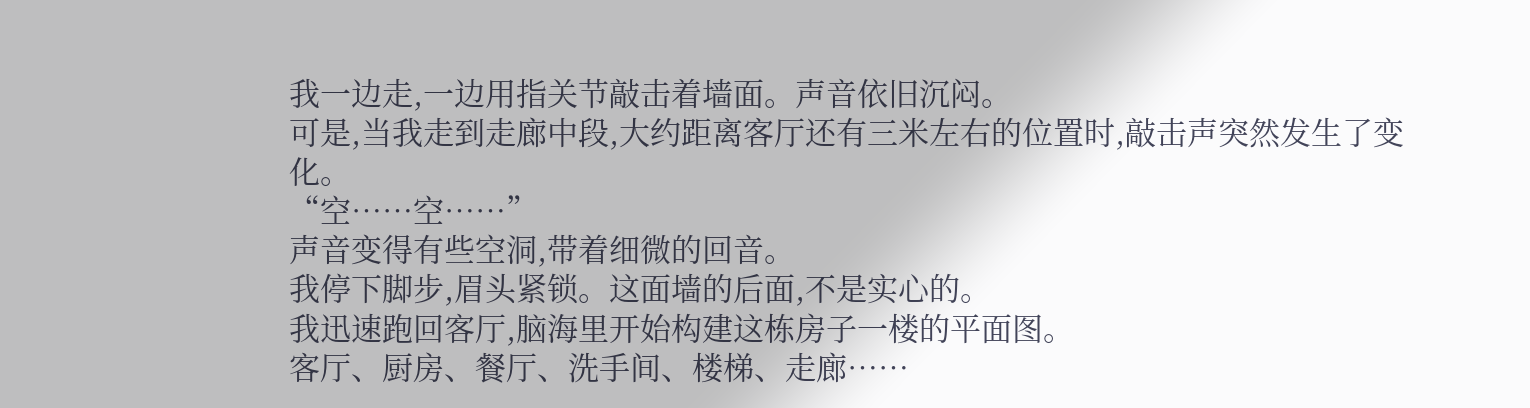我一边走,一边用指关节敲击着墙面。声音依旧沉闷。
可是,当我走到走廊中段,大约距离客厅还有三米左右的位置时,敲击声突然发生了变化。
“空……空……”
声音变得有些空洞,带着细微的回音。
我停下脚步,眉头紧锁。这面墙的后面,不是实心的。
我迅速跑回客厅,脑海里开始构建这栋房子一楼的平面图。
客厅、厨房、餐厅、洗手间、楼梯、走廊……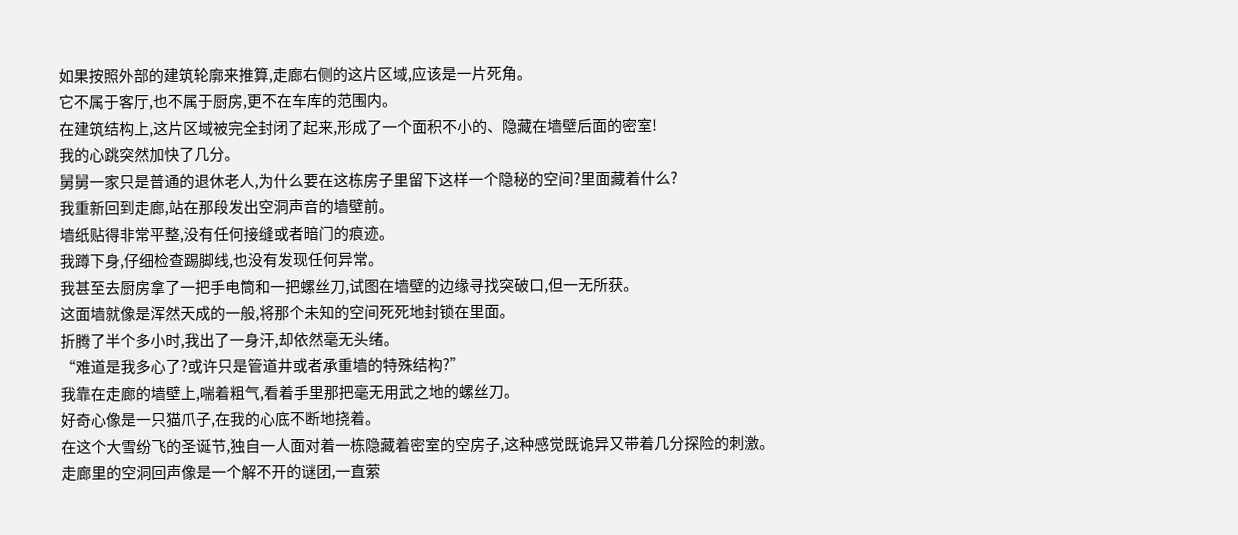如果按照外部的建筑轮廓来推算,走廊右侧的这片区域,应该是一片死角。
它不属于客厅,也不属于厨房,更不在车库的范围内。
在建筑结构上,这片区域被完全封闭了起来,形成了一个面积不小的、隐藏在墙壁后面的密室!
我的心跳突然加快了几分。
舅舅一家只是普通的退休老人,为什么要在这栋房子里留下这样一个隐秘的空间?里面藏着什么?
我重新回到走廊,站在那段发出空洞声音的墙壁前。
墙纸贴得非常平整,没有任何接缝或者暗门的痕迹。
我蹲下身,仔细检查踢脚线,也没有发现任何异常。
我甚至去厨房拿了一把手电筒和一把螺丝刀,试图在墙壁的边缘寻找突破口,但一无所获。
这面墙就像是浑然天成的一般,将那个未知的空间死死地封锁在里面。
折腾了半个多小时,我出了一身汗,却依然毫无头绪。
“难道是我多心了?或许只是管道井或者承重墙的特殊结构?”
我靠在走廊的墙壁上,喘着粗气,看着手里那把毫无用武之地的螺丝刀。
好奇心像是一只猫爪子,在我的心底不断地挠着。
在这个大雪纷飞的圣诞节,独自一人面对着一栋隐藏着密室的空房子,这种感觉既诡异又带着几分探险的刺激。
走廊里的空洞回声像是一个解不开的谜团,一直萦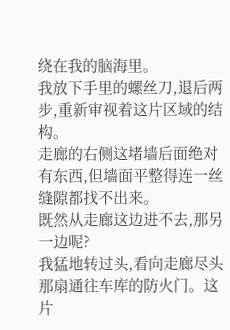绕在我的脑海里。
我放下手里的螺丝刀,退后两步,重新审视着这片区域的结构。
走廊的右侧这堵墙后面绝对有东西,但墙面平整得连一丝缝隙都找不出来。
既然从走廊这边进不去,那另一边呢?
我猛地转过头,看向走廊尽头那扇通往车库的防火门。这片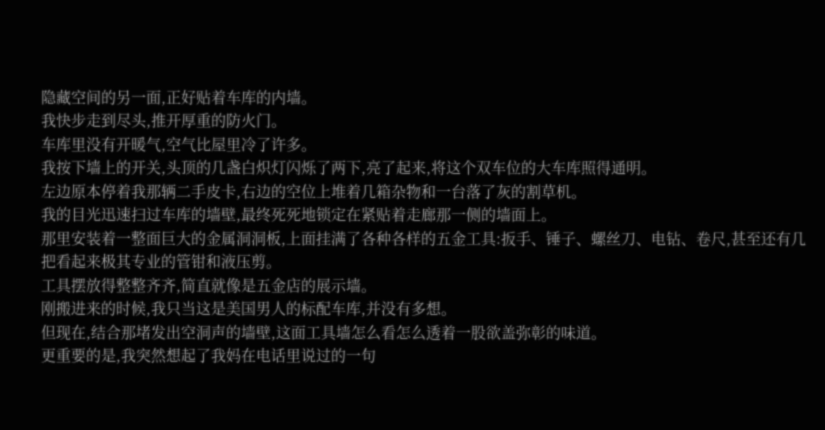隐藏空间的另一面,正好贴着车库的内墙。
我快步走到尽头,推开厚重的防火门。
车库里没有开暖气,空气比屋里冷了许多。
我按下墙上的开关,头顶的几盏白炽灯闪烁了两下,亮了起来,将这个双车位的大车库照得通明。
左边原本停着我那辆二手皮卡,右边的空位上堆着几箱杂物和一台落了灰的割草机。
我的目光迅速扫过车库的墙壁,最终死死地锁定在紧贴着走廊那一侧的墙面上。
那里安装着一整面巨大的金属洞洞板,上面挂满了各种各样的五金工具:扳手、锤子、螺丝刀、电钻、卷尺,甚至还有几把看起来极其专业的管钳和液压剪。
工具摆放得整整齐齐,简直就像是五金店的展示墙。
刚搬进来的时候,我只当这是美国男人的标配车库,并没有多想。
但现在,结合那堵发出空洞声的墙壁,这面工具墙怎么看怎么透着一股欲盖弥彰的味道。
更重要的是,我突然想起了我妈在电话里说过的一句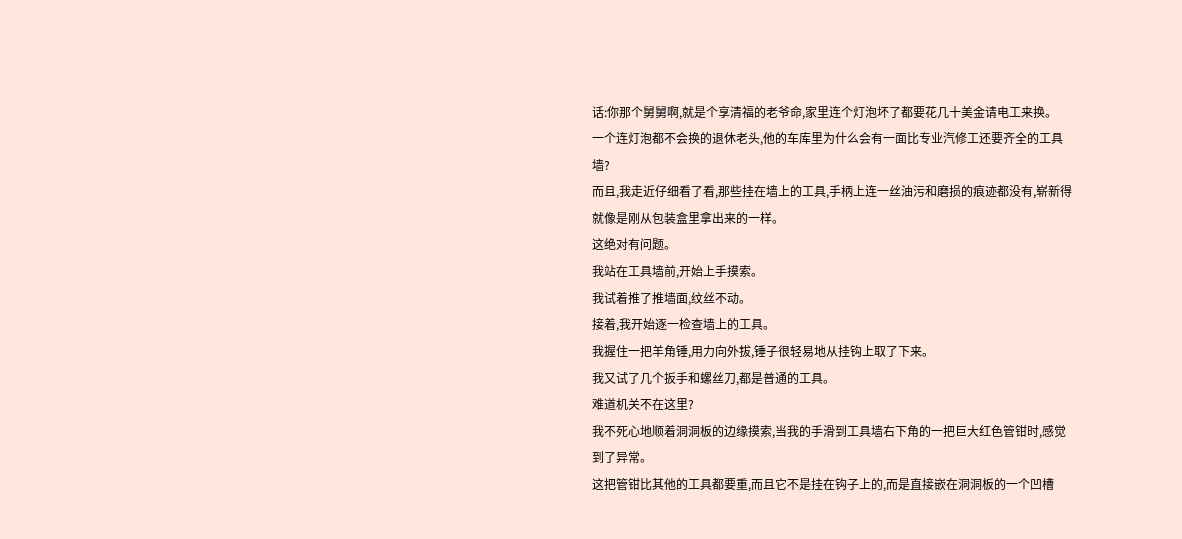话:你那个舅舅啊,就是个享清福的老爷命,家里连个灯泡坏了都要花几十美金请电工来换。
一个连灯泡都不会换的退休老头,他的车库里为什么会有一面比专业汽修工还要齐全的工具墙?
而且,我走近仔细看了看,那些挂在墙上的工具,手柄上连一丝油污和磨损的痕迹都没有,崭新得就像是刚从包装盒里拿出来的一样。
这绝对有问题。
我站在工具墙前,开始上手摸索。
我试着推了推墙面,纹丝不动。
接着,我开始逐一检查墙上的工具。
我握住一把羊角锤,用力向外拔,锤子很轻易地从挂钩上取了下来。
我又试了几个扳手和螺丝刀,都是普通的工具。
难道机关不在这里?
我不死心地顺着洞洞板的边缘摸索,当我的手滑到工具墙右下角的一把巨大红色管钳时,感觉到了异常。
这把管钳比其他的工具都要重,而且它不是挂在钩子上的,而是直接嵌在洞洞板的一个凹槽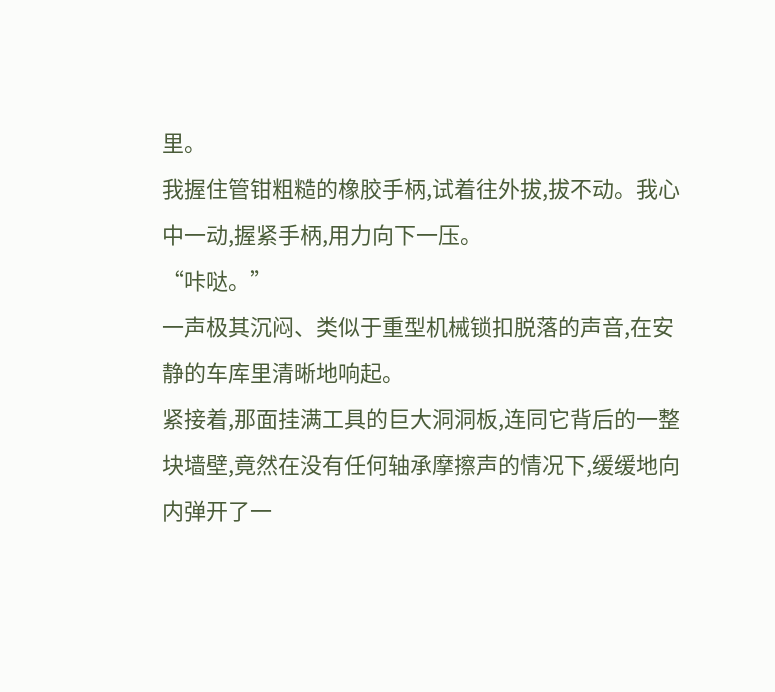里。
我握住管钳粗糙的橡胶手柄,试着往外拔,拔不动。我心中一动,握紧手柄,用力向下一压。
“咔哒。”
一声极其沉闷、类似于重型机械锁扣脱落的声音,在安静的车库里清晰地响起。
紧接着,那面挂满工具的巨大洞洞板,连同它背后的一整块墙壁,竟然在没有任何轴承摩擦声的情况下,缓缓地向内弹开了一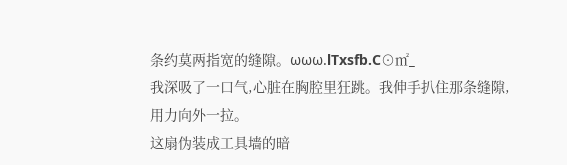条约莫两指宽的缝隙。ωωω.lTxsfb.C⊙㎡_
我深吸了一口气,心脏在胸腔里狂跳。我伸手扒住那条缝隙,用力向外一拉。
这扇伪装成工具墙的暗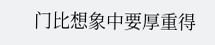门比想象中要厚重得